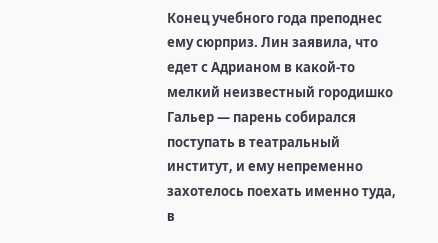Конец учебного года преподнес ему сюрприз. Лин заявила, что едет с Адрианом в какой-то мелкий неизвестный городишко Гальер — парень собирался поступать в театральный институт, и ему непременно захотелось поехать именно туда, в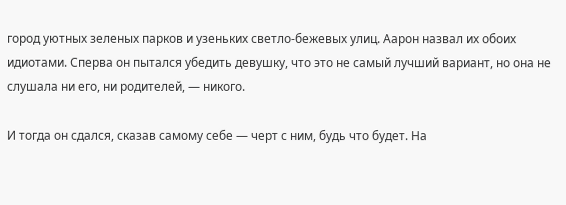город уютных зеленых парков и узеньких светло-бежевых улиц. Аарон назвал их обоих идиотами. Сперва он пытался убедить девушку, что это не самый лучший вариант, но она не слушала ни его, ни родителей, — никого.

И тогда он сдался, сказав самому себе — черт с ним, будь что будет. На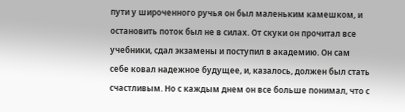пути у широченного ручья он был маленьким камешком, и остановить поток был не в силах. От скуки он прочитал все учебники, сдал экзамены и поступил в академию. Он сам себе ковал надежное будущее, и, казалось, должен был стать счастливым. Но с каждым днем он все больше понимал, что с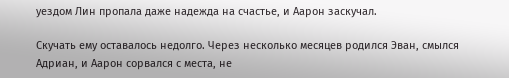уездом Лин пропала даже надежда на счастье, и Аарон заскучал.

Скучать ему оставалось недолго. Через несколько месяцев родился Эван, смылся Адриан, и Аарон сорвался с места, не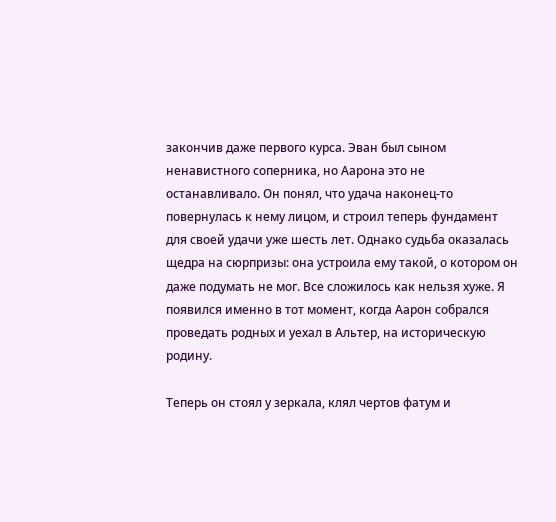закончив даже первого курса. Эван был сыном ненавистного соперника, но Аарона это не останавливало. Он понял, что удача наконец-то повернулась к нему лицом, и строил теперь фундамент для своей удачи уже шесть лет. Однако судьба оказалась щедра на сюрпризы: она устроила ему такой, о котором он даже подумать не мог. Все сложилось как нельзя хуже. Я появился именно в тот момент, когда Аарон собрался проведать родных и уехал в Альтер, на историческую родину.

Теперь он стоял у зеркала, клял чертов фатум и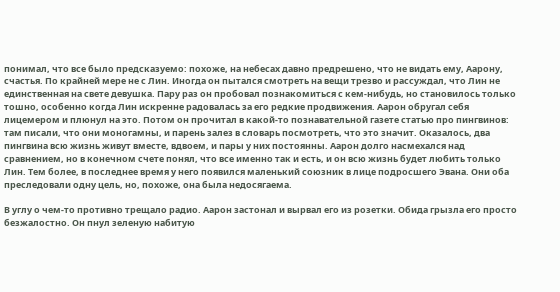понимал, что все было предсказуемо: похоже, на небесах давно предрешено, что не видать ему, Аарону, счастья. По крайней мере не с Лин. Иногда он пытался смотреть на вещи трезво и рассуждал, что Лин не единственная на свете девушка. Пару раз он пробовал познакомиться с кем-нибудь, но становилось только тошно, особенно когда Лин искренне радовалась за его редкие продвижения. Аарон обругал себя лицемером и плюнул на это. Потом он прочитал в какой-то познавательной газете статью про пингвинов: там писали, что они моногамны, и парень залез в словарь посмотреть, что это значит. Оказалось, два пингвина всю жизнь живут вместе, вдвоем, и пары у них постоянны. Аарон долго насмехался над сравнением, но в конечном счете понял, что все именно так и есть, и он всю жизнь будет любить только Лин. Тем более, в последнее время у него появился маленький союзник в лице подросшего Эвана. Они оба преследовали одну цель, но, похоже, она была недосягаема.

В углу о чем-то противно трещало радио. Аарон застонал и вырвал его из розетки. Обида грызла его просто безжалостно. Он пнул зеленую набитую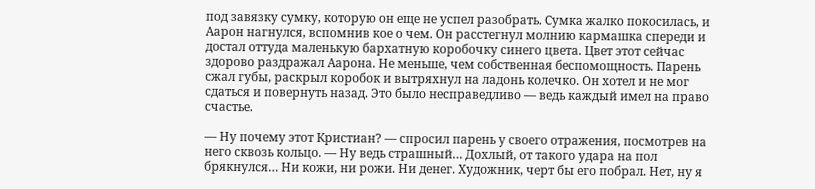под завязку сумку, которую он еще не успел разобрать. Сумка жалко покосилась, и Аарон нагнулся, вспомнив кое о чем. Он расстегнул молнию кармашка спереди и достал оттуда маленькую бархатную коробочку синего цвета. Цвет этот сейчас здорово раздражал Аарона. Не меньше, чем собственная беспомощность. Парень сжал губы, раскрыл коробок и вытряхнул на ладонь колечко. Он хотел и не мог сдаться и повернуть назад. Это было несправедливо — ведь каждый имел на право счастье.

— Ну почему этот Кристиан? — спросил парень у своего отражения, посмотрев на него сквозь кольцо. — Ну ведь страшный… Дохлый, от такого удара на пол брякнулся… Ни кожи, ни рожи. Ни денег. Художник, черт бы его побрал. Нет, ну я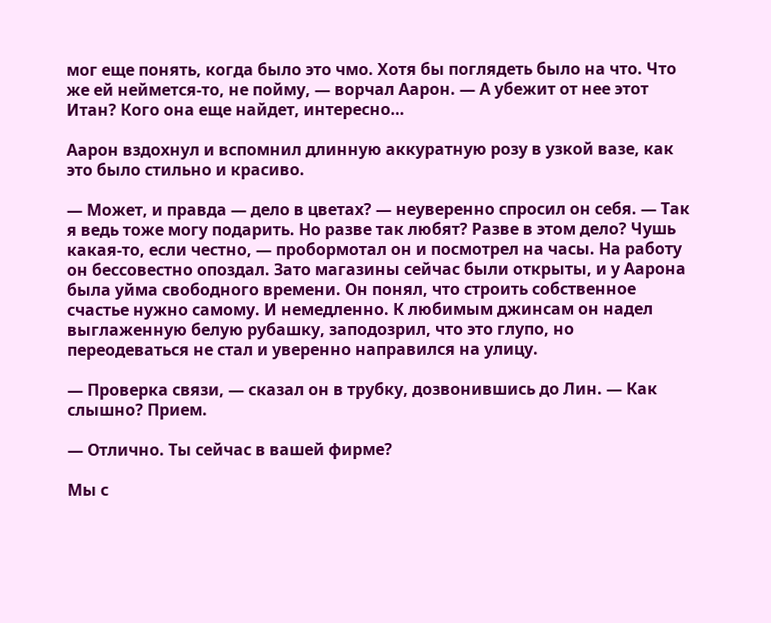мог еще понять, когда было это чмо. Хотя бы поглядеть было на что. Что же ей неймется-то, не пойму, — ворчал Аарон. — А убежит от нее этот Итан? Кого она еще найдет, интересно…

Аарон вздохнул и вспомнил длинную аккуратную розу в узкой вазе, как это было стильно и красиво.

— Может, и правда — дело в цветах? — неуверенно спросил он себя. — Так я ведь тоже могу подарить. Но разве так любят? Разве в этом дело? Чушь какая-то, если честно, — пробормотал он и посмотрел на часы. На работу он бессовестно опоздал. Зато магазины сейчас были открыты, и у Аарона была уйма свободного времени. Он понял, что строить собственное счастье нужно самому. И немедленно. К любимым джинсам он надел выглаженную белую рубашку, заподозрил, что это глупо, но переодеваться не стал и уверенно направился на улицу.

— Проверка связи, — сказал он в трубку, дозвонившись до Лин. — Как слышно? Прием.

— Отлично. Ты сейчас в вашей фирме?

Мы с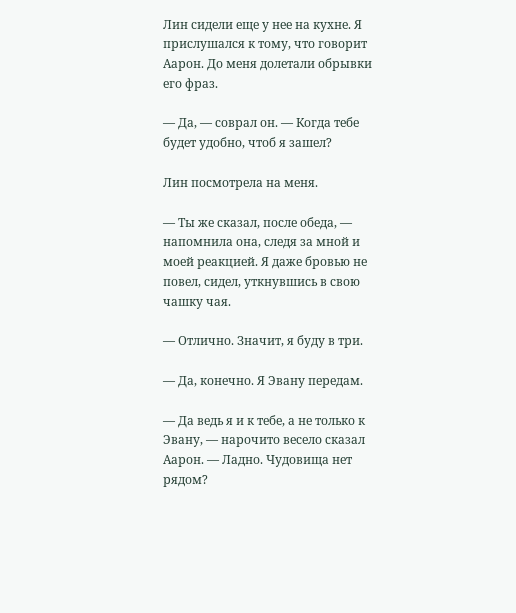Лин сидели еще у нее на кухне. Я прислушался к тому, что говорит Аарон. До меня долетали обрывки его фраз.

— Да, — соврал он. — Когда тебе будет удобно, чтоб я зашел?

Лин посмотрела на меня.

— Ты же сказал, после обеда, — напомнила она, следя за мной и моей реакцией. Я даже бровью не повел, сидел, уткнувшись в свою чашку чая.

— Отлично. Значит, я буду в три.

— Да, конечно. Я Эвану передам.

— Да ведь я и к тебе, а не только к Эвану, — нарочито весело сказал Аарон. — Ладно. Чудовища нет рядом?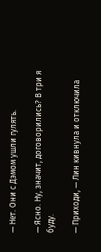— Нет. Они с Дэмом ушли гулять.

— Ясно. Ну, значит, договорились? В три я буду.

— Приходи, — Лин кивнула и отключила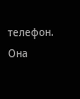телефон. Она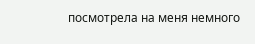посмотрела на меня немного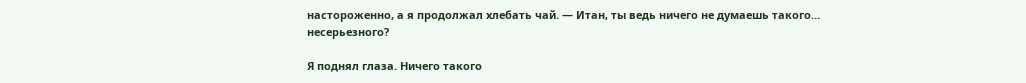настороженно, а я продолжал хлебать чай. — Итан, ты ведь ничего не думаешь такого… несерьезного?

Я поднял глаза. Ничего такого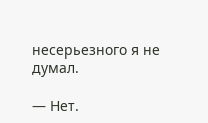несерьезного я не думал.

— Нет.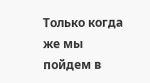Только когда же мы пойдем в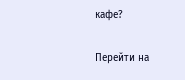кафе?

Перейти на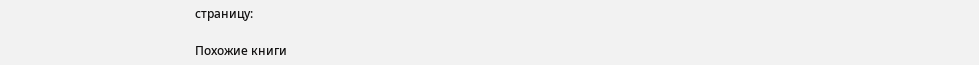страницу:

Похожие книги